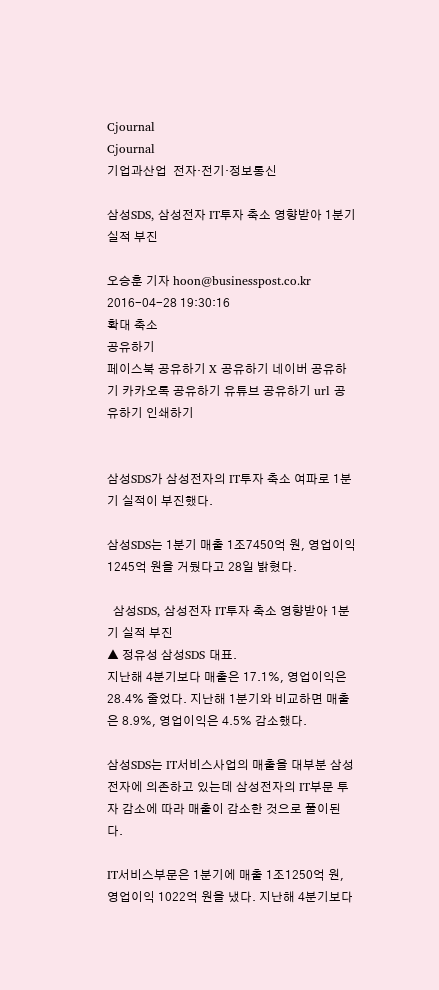Cjournal
Cjournal
기업과산업  전자·전기·정보통신

삼성SDS, 삼성전자 IT투자 축소 영향받아 1분기 실적 부진

오승훈 기자 hoon@businesspost.co.kr 2016-04-28 19:30:16
확대 축소
공유하기
페이스북 공유하기 X 공유하기 네이버 공유하기 카카오톡 공유하기 유튜브 공유하기 url 공유하기 인쇄하기


삼성SDS가 삼성전자의 IT투자 축소 여파로 1분기 실적이 부진했다.

삼성SDS는 1분기 매출 1조7450억 원, 영업이익 1245억 원을 거뒀다고 28일 밝혔다.

  삼성SDS, 삼성전자 IT투자 축소 영향받아 1분기 실적 부진
▲ 정유성 삼성SDS 대표.
지난해 4분기보다 매출은 17.1%, 영업이익은 28.4% 줄었다. 지난해 1분기와 비교하면 매출은 8.9%, 영업이익은 4.5% 감소했다.

삼성SDS는 IT서비스사업의 매출을 대부분 삼성전자에 의존하고 있는데 삼성전자의 IT부문 투자 감소에 따라 매출이 감소한 것으로 풀이된다.

IT서비스부문은 1분기에 매출 1조1250억 원, 영업이익 1022억 원을 냈다. 지난해 4분기보다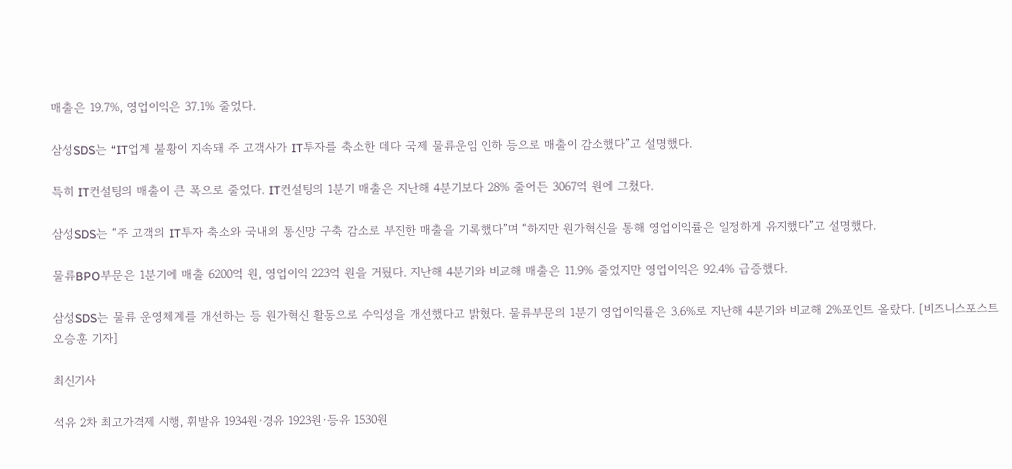매출은 19.7%, 영업이익은 37.1% 줄었다.

삼성SDS는 “IT업계 불황이 지속돼 주 고객사가 IT투자를 축소한 데다 국제 물류운임 인하 등으로 매출이 감소했다”고 설명했다.

특히 IT컨설팅의 매출이 큰 폭으로 줄었다. IT컨설팅의 1분기 매출은 지난해 4분기보다 28% 줄어든 3067억 원에 그쳤다.

삼성SDS는 “주 고객의 IT투자 축소와 국내외 통신망 구축 감소로 부진한 매출을 기록했다”며 “하지만 원가혁신을 통해 영업이익률은 일정하게 유지했다”고 설명했다.

물류BPO부문은 1분기에 매출 6200억 원, 영업이익 223억 원을 거뒀다. 지난해 4분기와 비교해 매출은 11.9% 줄었지만 영업이익은 92.4% 급증했다.

삼성SDS는 물류 운영체계를 개선하는 등 원가혁신 활동으로 수익성을 개선했다고 밝혔다. 물류부문의 1분기 영업이익률은 3.6%로 지난해 4분기와 비교해 2%포인트 올랐다. [비즈니스포스트 오승훈 기자]

최신기사

석유 2차 최고가격제 시행, 휘발유 1934원·경유 1923원·등유 1530원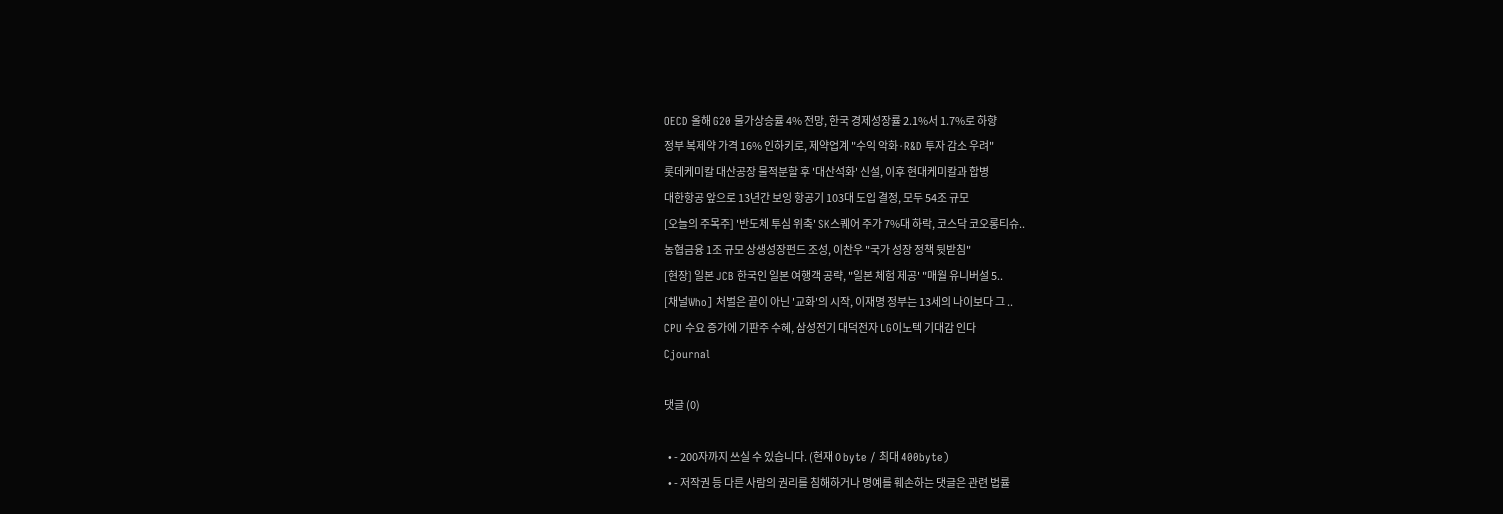OECD 올해 G20 물가상승률 4% 전망, 한국 경제성장률 2.1%서 1.7%로 하향
정부 복제약 가격 16% 인하키로, 제약업계 "수익 악화·R&D 투자 감소 우려"
롯데케미칼 대산공장 물적분할 후 '대산석화' 신설, 이후 현대케미칼과 합병
대한항공 앞으로 13년간 보잉 항공기 103대 도입 결정, 모두 54조 규모
[오늘의 주목주] '반도체 투심 위축' SK스퀘어 주가 7%대 하락, 코스닥 코오롱티슈..
농협금융 1조 규모 상생성장펀드 조성, 이찬우 "국가 성장 정책 뒷받침"
[현장] 일본 JCB 한국인 일본 여행객 공략, "일본 체험 제공' "매월 유니버설 5..
[채널Who] 처벌은 끝이 아닌 '교화'의 시작, 이재명 정부는 13세의 나이보다 그 ..
CPU 수요 증가에 기판주 수혜, 삼성전기 대덕전자 LG이노텍 기대감 인다
Cjournal

댓글 (0)

  • - 200자까지 쓰실 수 있습니다. (현재 0 byte / 최대 400byte)
  • - 저작권 등 다른 사람의 권리를 침해하거나 명예를 훼손하는 댓글은 관련 법률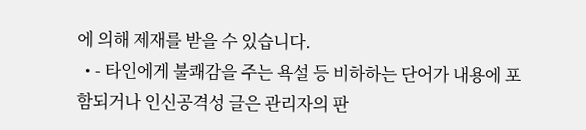에 의해 제재를 받을 수 있습니다.
  • - 타인에게 불쾌감을 주는 욕설 등 비하하는 단어가 내용에 포함되거나 인신공격성 글은 관리자의 판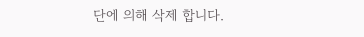단에 의해 삭제 합니다.